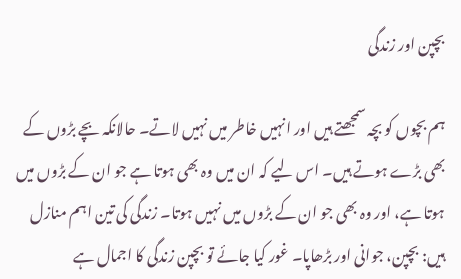بچپن اور زندگی

ہم بچوں کو بچہ سمجھتے ہیں اور انہیں خاطر میں نہیں لاتے۔ حالانکہ بچے بڑوں کے بھی بڑے ہوتے ہیں۔ اس لیے کہ ان میں وہ بھی ہوتا ہے جو ان کے بڑوں میں ہوتا ہے، اور وہ بھی جو ان کے بڑوں میں نہیں ہوتا۔ زندگی کی تین اہم منازل ہیں: بچپن، جوانی اور بڑھاپا۔ غور کیا جائے تو بچپن زندگی کا اجمال ہے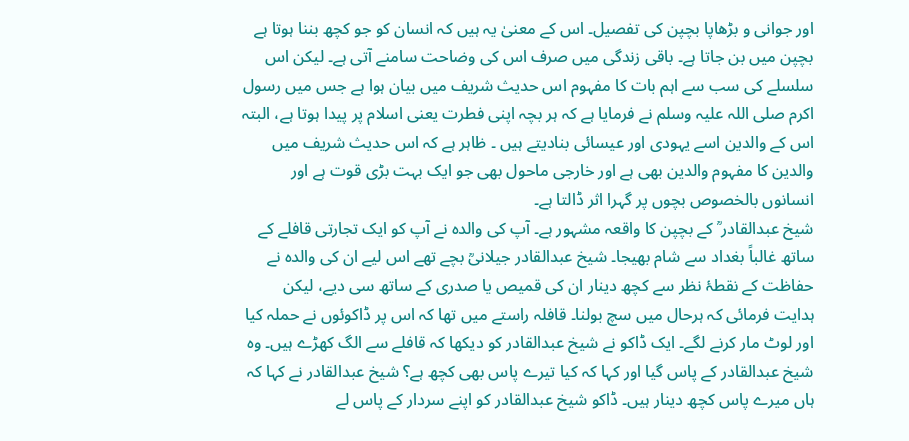اور جوانی و بڑھاپا بچپن کی تفصیل۔ اس کے معنیٰ یہ ہیں کہ انسان کو جو کچھ بننا ہوتا ہے بچپن میں بن جاتا ہے۔ باقی زندگی میں صرف اس کی وضاحت سامنے آتی ہے۔ لیکن اس سلسلے کی سب سے اہم بات کا مفہوم اس حدیث شریف میں بیان ہوا ہے جس میں رسول اکرم صلی اللہ علیہ وسلم نے فرمایا ہے کہ ہر بچہ اپنی فطرت یعنی اسلام پر پیدا ہوتا ہے، البتہ اس کے والدین اسے یہودی اور عیسائی بنادیتے ہیں ۔ ظاہر ہے کہ اس حدیث شریف میں والدین کا مفہوم والدین بھی ہے اور خارجی ماحول بھی جو ایک بہت بڑی قوت ہے اور انسانوں بالخصوص بچوں پر گہرا اثر ڈالتا ہے۔
شیخ عبدالقادر ؒ کے بچپن کا واقعہ مشہور ہے۔ آپ کی والدہ نے آپ کو ایک تجارتی قافلے کے ساتھ غالباً بغداد سے شام بھیجا۔ شیخ عبدالقادر جیلانیؒ بچے تھے اس لیے ان کی والدہ نے حفاظت کے نقطۂ نظر سے کچھ دینار ان کی قمیص یا صدری کے ساتھ سی دیے، لیکن ہدایت فرمائی کہ ہرحال میں سچ بولنا۔ قافلہ راستے میں تھا کہ اس پر ڈاکوئوں نے حملہ کیا اور لوٹ مار کرنے لگے۔ ایک ڈاکو نے شیخ عبدالقادر کو دیکھا کہ قافلے سے الگ کھڑے ہیں۔ وہ شیخ عبدالقادر کے پاس گیا اور کہا کہ کیا تیرے پاس بھی کچھ ہے؟ شیخ عبدالقادر نے کہا کہ ہاں میرے پاس کچھ دینار ہیں۔ ڈاکو شیخ عبدالقادر کو اپنے سردار کے پاس لے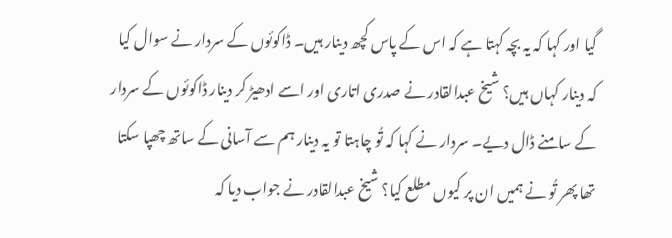گیا اور کہا کہ یہ بچہ کہتا ہے کہ اس کے پاس کچھ دینار ہیں۔ ڈاکوئوں کے سردار نے سوال کیا کہ دینار کہاں ہیں؟ شیخ عبدالقادر نے صدری اتاری اور اسے ادھیڑ کر دینار ڈاکوئوں کے سردار کے سامنے ڈال دیے۔ سردار نے کہا کہ تُو چاہتا تو یہ دینار ہم سے آسانی کے ساتھ چھپا سکتا تھا پھر تُو نے ہمیں ان پر کیوں مطلع کیا؟ شیخ عبدالقادر نے جواب دیا کہ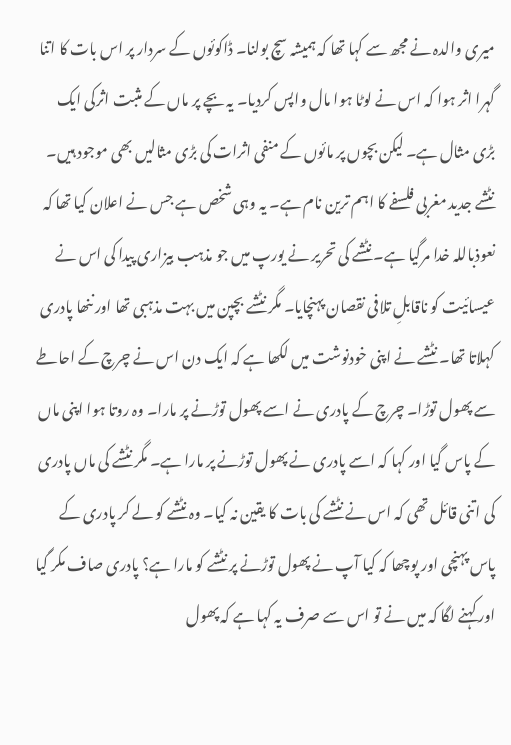میری والدہ نے مجھ سے کہا تھا کہ ہمیشہ سچ بولنا۔ ڈاکوئوں کے سردار پر اس بات کا اتنا گہرا اثر ہوا کہ اس نے لوٹا ہوا مال واپس کردیا۔ یہ بچے پر ماں کے مثبت اثرکی ایک بڑی مثال ہے۔ لیکن بچوں پر مائوں کے منفی اثرات کی بڑی مثالیں بھی موجود ہیں۔
نٹشے جدید مغربی فلسفے کا اہم ترین نام ہے۔ یہ وہی شخص ہے جس نے اعلان کیا تھا کہ نعوذباللہ خدا مرگیا ہے۔ نٹشے کی تحریر نے یورپ میں جو مذہب بیزاری پیدا کی اس نے عیسائیت کو ناقابلِ تلافی نقصان پہنچایا۔ مگر نٹشے بچپن میں بہت مذہبی تھا اور ننھا پادری کہلاتا تھا۔ نٹشے نے اپنی خودنوشت میں لکھا ہے کہ ایک دن اس نے چرچ کے احاطے سے پھول توڑا۔ چرچ کے پادری نے اسے پھول توڑنے پر مارا۔ وہ روتا ہوا اپنی ماں کے پاس گیا اور کہا کہ اسے پادری نے پھول توڑنے پر مارا ہے۔ مگر نٹشے کی ماں پادری کی اتنی قائل تھی کہ اس نے نٹشے کی بات کا یقین نہ کیا۔ وہ نٹشے کو لے کر پادری کے پاس پہنچی اور پوچھا کہ کیا آپ نے پھول توڑنے پر نٹشے کو مارا ہے؟ پادری صاف مکر گیا اور کہنے لگا کہ میں نے تو اس سے صرف یہ کہا ہے کہ پھول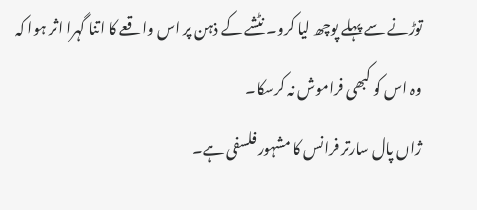توڑنے سے پہلے پوچھ لیا کرو۔ نٹشے کے ذہن پر اس واقعے کا اتنا گہرا اثر ہوا کہ وہ اس کو کبھی فراموش نہ کرسکا۔
ژاں پال سارتر فرانس کا مشہور فلسفی ہے۔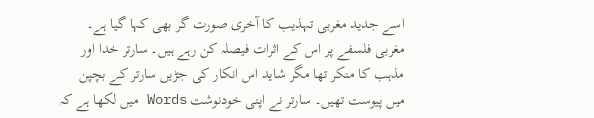اسے جدید مغربی تہذیب کا آخری صورت گر بھی کہا گیا ہے۔ مغربی فلسفے پر اس کے اثرات فیصلہ کن رہے ہیں۔ سارتر خدا اور مذہب کا منکر تھا مگر شاید اس انکار کی جڑیں سارتر کے بچپن میں پیوست تھیں۔ سارتر نے اپنی خودنوشت Words میں لکھا ہے کہ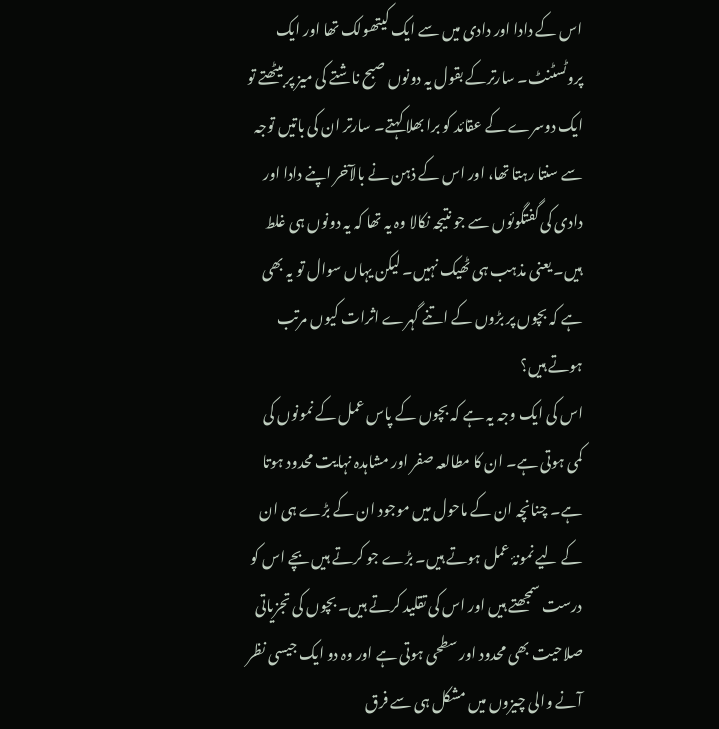اس کے دادا اور دادی میں سے ایک کیتھولک تھا اور ایک پروٹسٹنٹ۔ سارترکے بقول یہ دونوں صبح ناشتے کی میز پر بیٹھتے تو ایک دوسرے کے عقائد کو برا بھلا کہتے۔ سارتر ان کی باتیں توجہ سے سنتا رہتا تھا، اور اس کے ذہن نے بالآخر اپنے دادا اور دادی کی گفتگوئوں سے جو نتیجہ نکالا وہ یہ تھا کہ یہ دونوں ہی غلط ہیں۔ یعنی مذہب ہی ٹھیک نہیں۔ لیکن یہاں سوال تو یہ بھی ہے کہ بچوں پر بڑوں کے اتنے گہرے اثرات کیوں مرتب ہوتے ہیں؟
اس کی ایک وجہ یہ ہے کہ بچوں کے پاس عمل کے نمونوں کی کمی ہوتی ہے۔ ان کا مطالعہ صفر اور مشاہدہ نہایت محدود ہوتا ہے۔ چنانچہ ان کے ماحول میں موجود ان کے بڑے ہی ان کے لیے نمونۂ عمل ہوتے ہیں۔ بڑے جو کرتے ہیں بچے اس کو درست سمجھتے ہیں اور اس کی تقلید کرتے ہیں۔ بچوں کی تجزیاتی صلاحیت بھی محدود اور سطحی ہوتی ہے اور وہ دو ایک جیسی نظر آنے والی چیزوں میں مشکل ہی سے فرق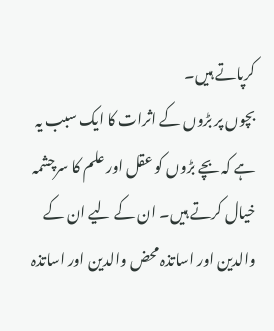کرپاتے ہیں۔
بچوں پر بڑوں کے اثرات کا ایک سبب یہ ہے کہ بچے بڑوں کو عقل اور علم کا سرچشمہ خیال کرتے ہیں۔ ان کے لیے ان کے والدین اور اساتذہ محض والدین اور اساتذہ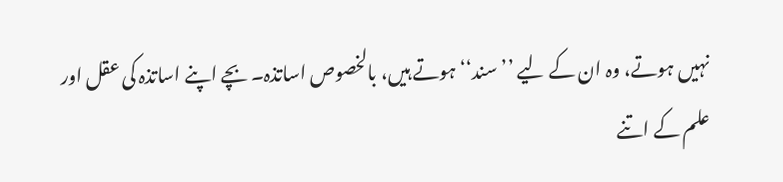نہیں ہوتے، وہ ان کے لیے ’’سند‘‘ ہوتے ہیں، بالخصوص اساتذہ۔ بچے اپنے اساتذہ کی عقل اور علم کے اتنے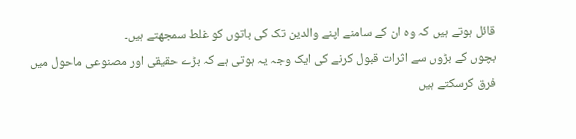قائل ہوتے ہیں کہ وہ ان کے سامنے اپنے والدین تک کی باتوں کو غلط سمجھتے ہیں۔
بچوں کے بڑوں سے اثرات قبول کرنے کی ایک وجہ یہ ہوتی ہے کہ بڑے حقیقی اور مصنوعی ماحول میں فرق کرسکتے ہیں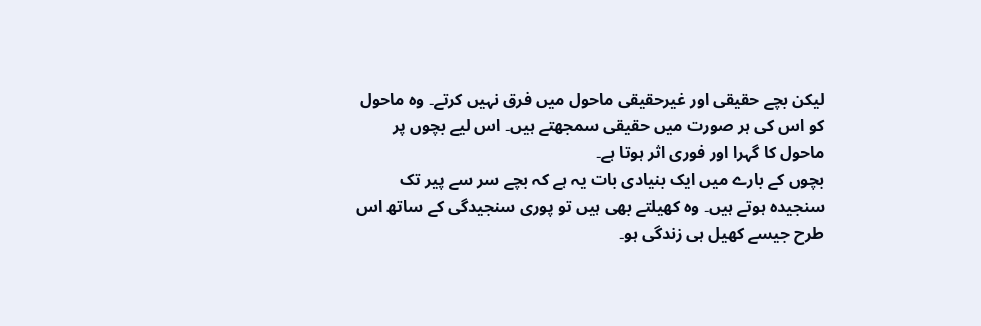لیکن بچے حقیقی اور غیرحقیقی ماحول میں فرق نہیں کرتے۔ وہ ماحول کو اس کی ہر صورت میں حقیقی سمجھتے ہیں۔ اس لیے بچوں پر ماحول کا گہرا اور فوری اثر ہوتا ہے۔
بچوں کے بارے میں ایک بنیادی بات یہ ہے کہ بچے سر سے پیر تک سنجیدہ ہوتے ہیں۔ وہ کھیلتے بھی ہیں تو پوری سنجیدگی کے ساتھ اس طرح جیسے کھیل ہی زندگی ہو۔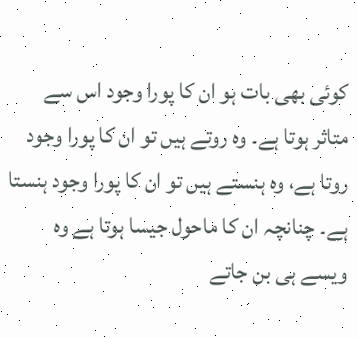کوئی بھی بات ہو ان کا پورا وجود اس سے متاثر ہوتا ہے۔ وہ روتے ہیں تو ان کا پورا وجود روتا ہے، وہ ہنستے ہیں تو ان کا پورا وجود ہنستا ہے۔ چنانچہ ان کا ماحول جیسا ہوتا ہے وہ ویسے ہی بن جاتے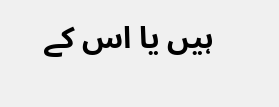ہیں یا اس کے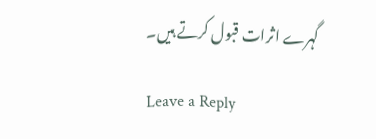گہرے اثرات قبول کرتے ہیں۔

Leave a Reply